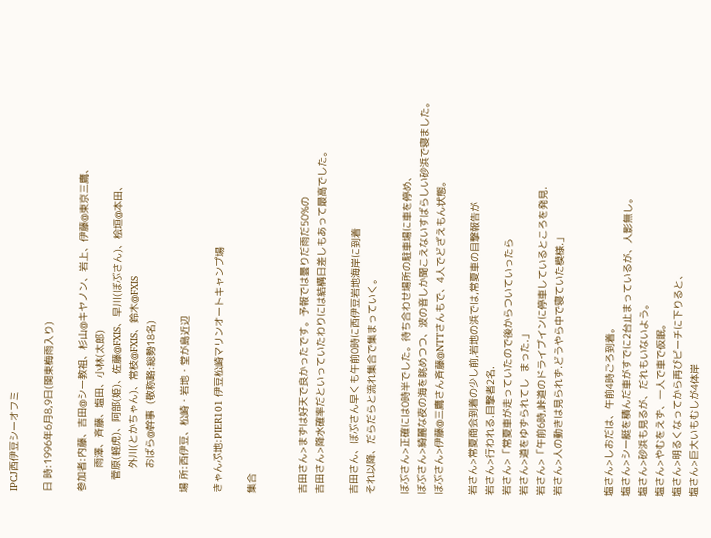IPCJ西伊豆シーオフミ

日 時:1996年6月8,9日(関東梅雨入り)

参加者:内藤、吉田@シー教祖、杉山@キヤノン、岩上、伊藤@東京三鷹、
        雨澤、斉藤、塩田、小林(太郎)
    菅原(軽虎)、阿部(姫)、佐藤@FXIS、早川(ぼぶさん)、桧垣@本田、
        外川(とかちゃん)、常枝@FXIS、鈴木@FXIS
        おばら@幹事  (敬称略:総勢18名)

場 所:西伊豆、松崎・岩地・堂が島近辺

きゃんぷ地:PIER101 伊豆松崎マリンオートキャンプ場

集合


吉田さん>まずは好天で良かったです。予報では曇りだ雨だ50%の
吉田さん>降水確率だといっていたわりには結構日差しもあって最高でした。

吉田さん、ぼぶさん早くも午前0時に西伊豆岩地海岸に到着
それ以降、だらだらと流れ集合で集まっていく。

ぼぶさん>正確には0時半でした。待ち合わせ場所の駐車場に車を停め、
ぼぶさん>綺麗な夜の海を眺めつつ、波の音しか聞こえないすばらしい砂浜で寝ました。
ぼぶさん>伊藤@三鷹さん斉藤@NTTさんもで、4人でどざえもん状態。

岩さん>常夏商会到着の少し前,岩地の浜では,常夏車の目撃報告が
岩さん>行われる.目撃者2名.
岩さん>「常夏車が走っていたので後からついていったら
岩さん>道をゆずられてし  まった.」
岩さん>「午前6時,峠道のドライブインに停車しているところを発見.
岩さん>人の動きは見られず.どうやら中で寝ていた模様.」


塩さん>しおだは、午前4時ごろ到着。
塩さん>シー艇を積んだ車がすでに2台止まっているが、人影無し。
塩さん>砂浜も見るが、だれもいないよう。
塩さん>やむをえず、一人で車で仮眠。
塩さん>明るくなってから再びビーチに下りると、
塩さん>巨大いもむしが4体岸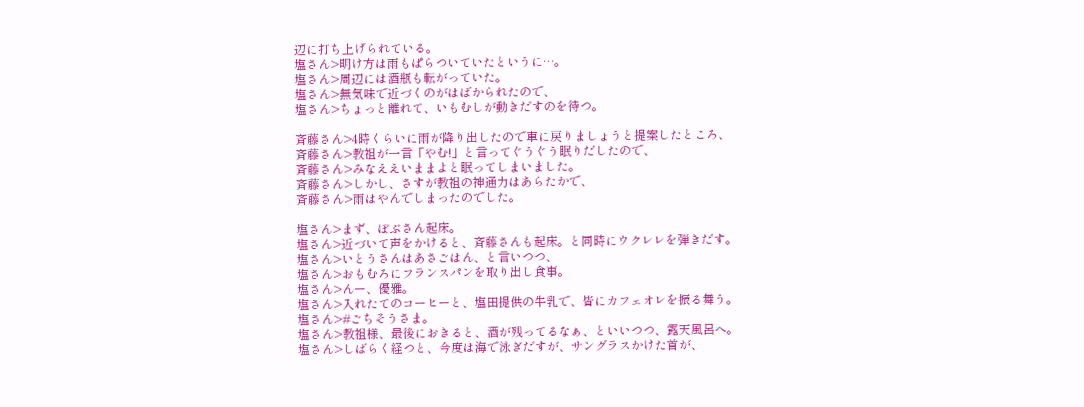辺に打ち上げられている。
塩さん>明け方は雨もぱらついていたというに…。
塩さん>周辺には酒瓶も転がっていた。
塩さん>無気味で近づくのがはばかられたので、
塩さん>ちょっと離れて、いもむしが動きだすのを待つ。

斉藤さん>4時くらいに雨が降り出したので車に戻りましょうと提案したところ、
斉藤さん>教祖が一言「やむ!」と言ってぐうぐう眠りだしたので、
斉藤さん>みなええいままよと眠ってしまいました。
斉藤さん>しかし、さすが教祖の神通力はあらたかで、
斉藤さん>雨はやんでしまったのでした。

塩さん>まず、ぼぶさん起床。
塩さん>近づいて声をかけると、斉藤さんも起床。と同時にウクレレを弾きだす。
塩さん>いとうさんはあさごはん、と言いつつ、
塩さん>おもむろにフランスパンを取り出し食事。
塩さん>んー、優雅。
塩さん>入れたてのコーヒーと、塩田提供の牛乳で、皆にカフェオレを振る舞う。
塩さん>#ごちそうさま。
塩さん>教祖様、最後におきると、酒が残ってるなぁ、といいつつ、露天風呂へ。
塩さん>しばらく経つと、今度は海で泳ぎだすが、サングラスかけた首が、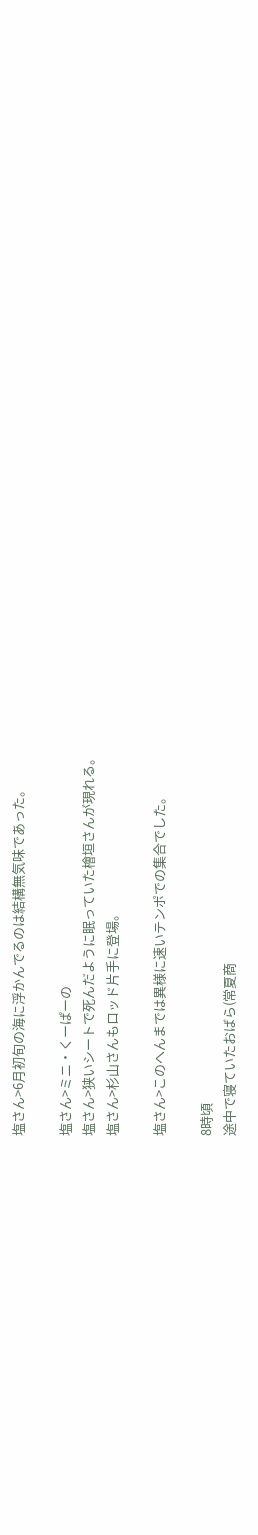塩さん>6月初旬の海に浮かんでるのは結構無気味であった。

塩さん>ミニ・くーぱーの
塩さん>狭いシートで死んだように眠っていた檜垣さんが現れる。
塩さん>杉山さんもロッド片手に登場。

塩さん>このへんまでは異様に速いテンポでの集合でした。

8時頃
途中で寝ていたおばら(常夏商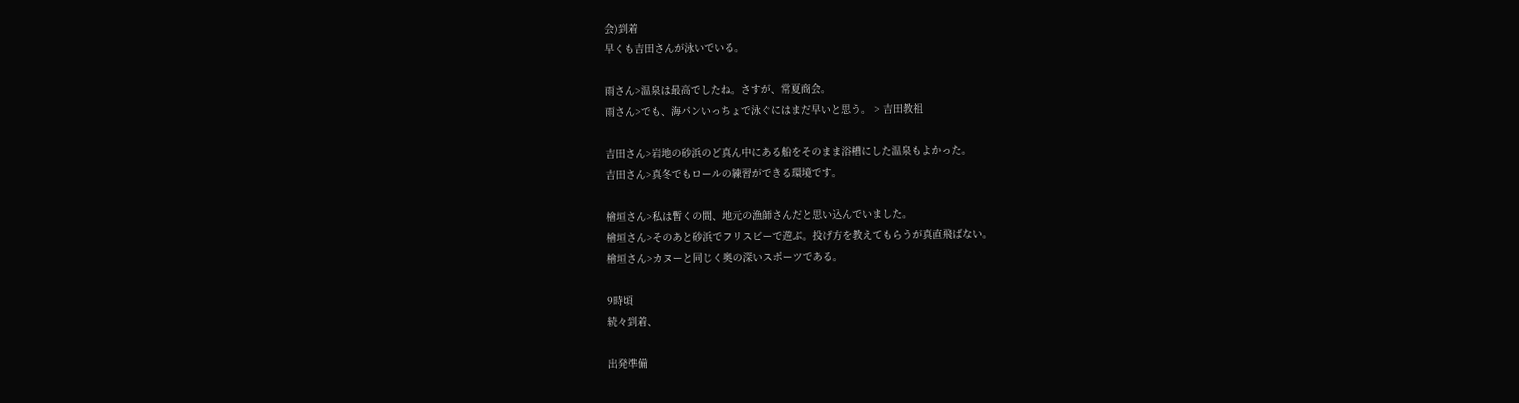会)到着
早くも吉田さんが泳いでいる。

雨さん>温泉は最高でしたね。さすが、常夏商会。
雨さん>でも、海パンいっちょで泳ぐにはまだ早いと思う。 > 吉田教祖

吉田さん>岩地の砂浜のど真ん中にある船をそのまま浴槽にした温泉もよかった。
吉田さん>真冬でもロールの練習ができる環境です。

檜垣さん>私は暫くの間、地元の漁師さんだと思い込んでいました。
檜垣さん>そのあと砂浜でフリスビーで遊ぶ。投げ方を教えてもらうが真直飛ばない。
檜垣さん>カヌーと同じく奥の深いスポーツである。

9時頃
続々到着、

出発準備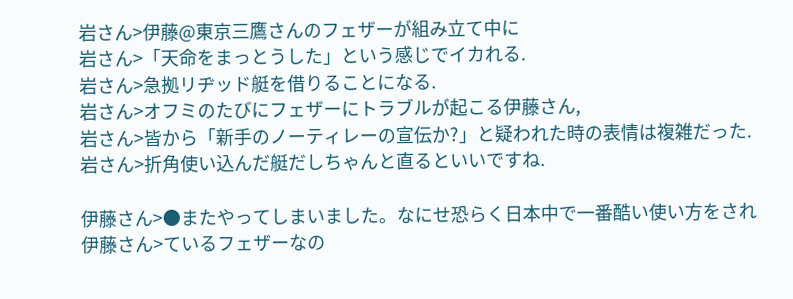岩さん>伊藤@東京三鷹さんのフェザーが組み立て中に
岩さん>「天命をまっとうした」という感じでイカれる.
岩さん>急拠リヂッド艇を借りることになる.
岩さん>オフミのたびにフェザーにトラブルが起こる伊藤さん,
岩さん>皆から「新手のノーティレーの宣伝か?」と疑われた時の表情は複雑だった.
岩さん>折角使い込んだ艇だしちゃんと直るといいですね.

伊藤さん>●またやってしまいました。なにせ恐らく日本中で一番酷い使い方をされ
伊藤さん>ているフェザーなの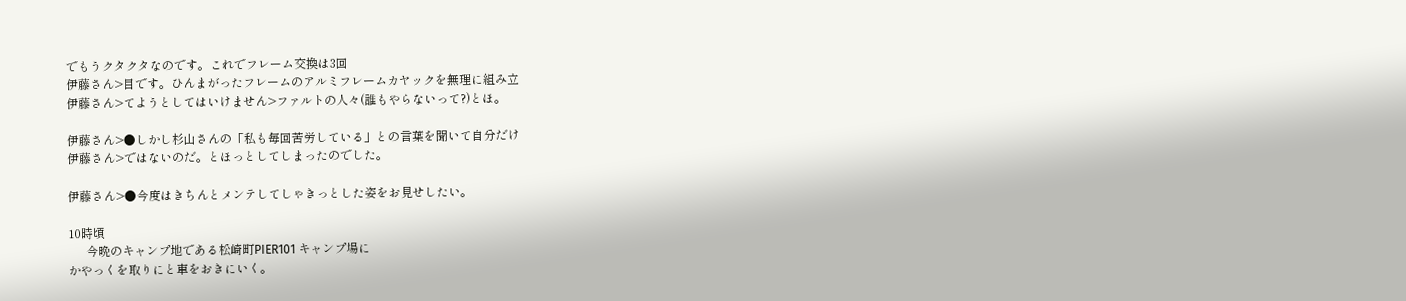でもうクタクタなのです。これでフレーム交換は3回
伊藤さん>目です。ひんまがったフレームのアルミフレームカヤックを無理に組み立
伊藤さん>てようとしてはいけません>ファルトの人々(誰もやらないって?)とほ。

伊藤さん>●しかし杉山さんの「私も毎回苦労している」との言葉を聞いて自分だけ
伊藤さん>ではないのだ。とほっとしてしまったのでした。

伊藤さん>●今度はきちんとメンテしてしゃきっとした姿をお見せしたい。

10時頃
      今晩のキャンプ地である松崎町PIER101 キャンプ場に
かやっくを取りにと車をおきにいく。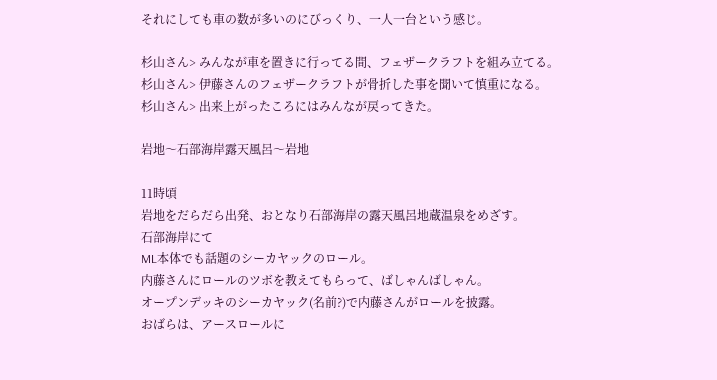それにしても車の数が多いのにびっくり、一人一台という感じ。

杉山さん> みんなが車を置きに行ってる間、フェザークラフトを組み立てる。
杉山さん> 伊藤さんのフェザークラフトが骨折した事を聞いて慎重になる。
杉山さん> 出来上がったころにはみんなが戻ってきた。

岩地〜石部海岸露天風呂〜岩地

11時頃
岩地をだらだら出発、おとなり石部海岸の露天風呂地蔵温泉をめざす。
石部海岸にて
ML本体でも話題のシーカヤックのロール。
内藤さんにロールのツボを教えてもらって、ばしゃんばしゃん。
オープンデッキのシーカヤック(名前?)で内藤さんがロールを披露。
おばらは、アースロールに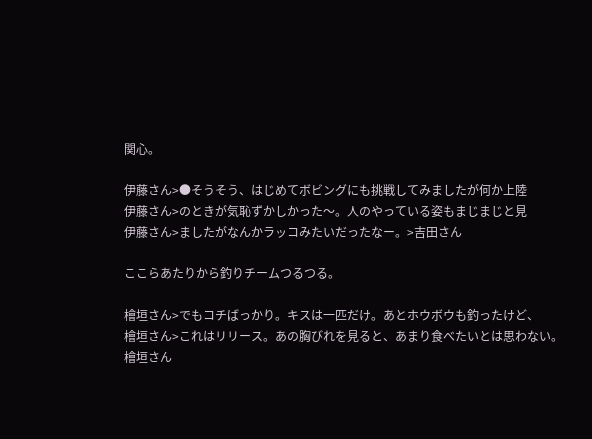関心。

伊藤さん>●そうそう、はじめてボビングにも挑戦してみましたが何か上陸
伊藤さん>のときが気恥ずかしかった〜。人のやっている姿もまじまじと見
伊藤さん>ましたがなんかラッコみたいだったなー。>吉田さん

ここらあたりから釣りチームつるつる。

檜垣さん>でもコチばっかり。キスは一匹だけ。あとホウボウも釣ったけど、
檜垣さん>これはリリース。あの胸びれを見ると、あまり食べたいとは思わない。
檜垣さん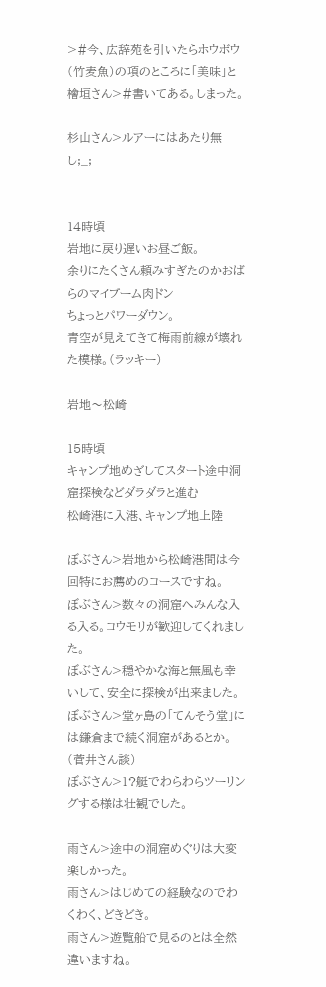>#今、広辞苑を引いたらホウボウ(竹麦魚)の項のところに「美味」と
檜垣さん>#書いてある。しまった。

杉山さん>ルアーにはあたり無し;_;


14時頃
岩地に戻り遅いお昼ご飯。
余りにたくさん頼みすぎたのかおばらのマイブーム肉ドン
ちょっとパワーダウン。
青空が見えてきて梅雨前線が壊れた模様。(ラッキー)

岩地〜松崎

15時頃
キャンプ地めざしてスタート途中洞窟探検などダラダラと進む
松崎港に入港、キャンプ地上陸

ぼぶさん>岩地から松崎港間は今回特にお薦めのコースですね。
ぼぶさん>数々の洞窟へみんな入る入る。コウモリが歓迎してくれました。
ぼぶさん>穏やかな海と無風も幸いして、安全に探検が出来ました。
ぼぶさん>堂ヶ島の「てんそう堂」には鎌倉まで続く洞窟があるとか。(菅井さん談)
ぼぶさん>1?艇でわらわらツーリングする様は壮観でした。

雨さん>途中の洞窟めぐりは大変楽しかった。
雨さん>はじめての経験なのでわくわく、どきどき。
雨さん>遊覧船で見るのとは全然違いますね。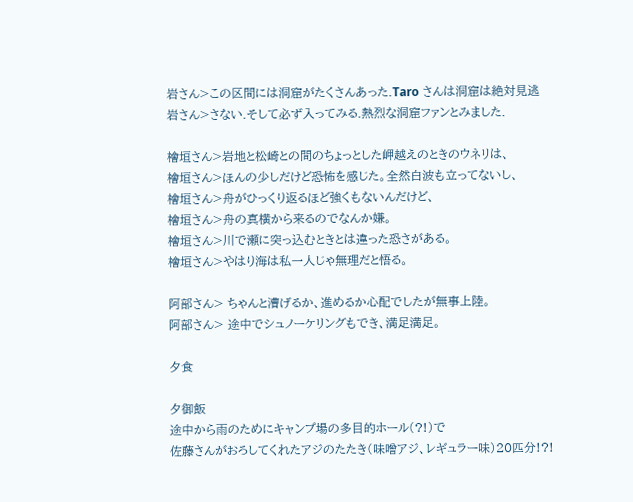岩さん>この区間には洞窟がたくさんあった.Taro さんは洞窟は絶対見逃
岩さん>さない.そして必ず入ってみる.熱烈な洞窟ファンとみました.

檜垣さん>岩地と松崎との間のちょっとした岬越えのときのウネリは、
檜垣さん>ほんの少しだけど恐怖を感じた。全然白波も立ってないし、
檜垣さん>舟がひっくり返るほど強くもないんだけど、
檜垣さん>舟の真横から来るのでなんか嫌。
檜垣さん>川で瀬に突っ込むときとは違った恐さがある。
檜垣さん>やはり海は私一人じゃ無理だと悟る。

阿部さん> ちゃんと漕げるか、進めるか心配でしたが無事上陸。
阿部さん> 途中でシュノーケリングもでき、満足満足。

夕食

夕御飯
途中から雨のためにキャンプ場の多目的ホール(?!)で
佐藤さんがおろしてくれたアジのたたき(味噌アジ、レギュラー味)20匹分!?!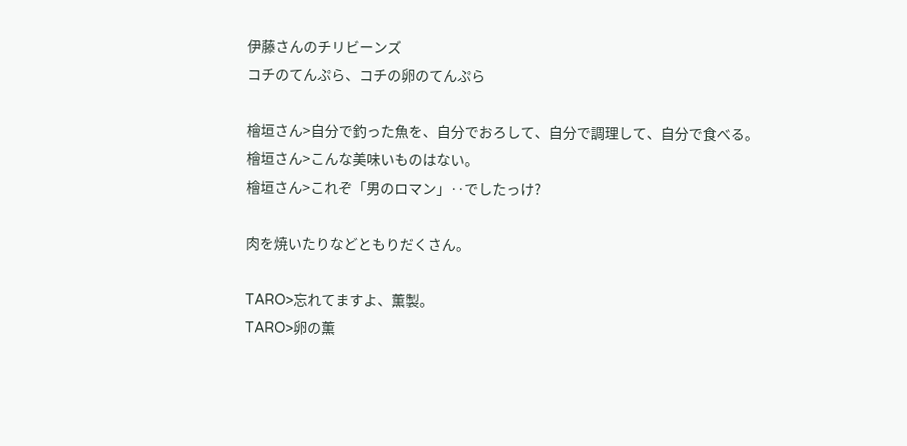伊藤さんのチリビーンズ
コチのてんぷら、コチの卵のてんぷら

檜垣さん>自分で釣った魚を、自分でおろして、自分で調理して、自分で食べる。
檜垣さん>こんな美味いものはない。
檜垣さん>これぞ「男のロマン」‥でしたっけ?

肉を焼いたりなどともりだくさん。

TARO>忘れてますよ、薫製。
TARO>卵の薫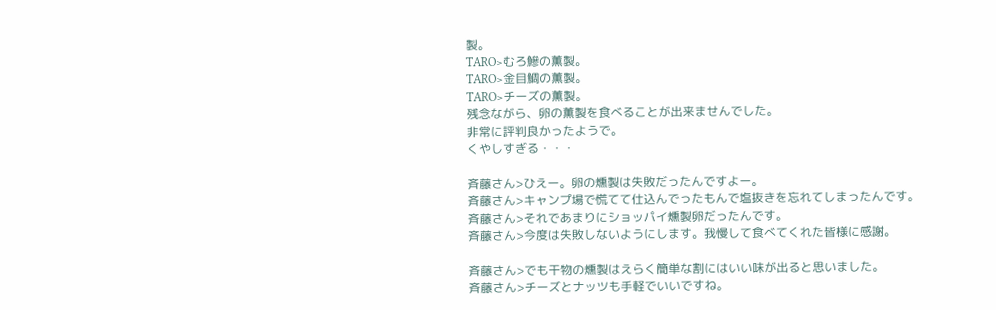製。
TARO>むろ鰺の薫製。
TARO>金目鯛の薫製。
TARO>チーズの薫製。
残念ながら、卵の薫製を食べることが出来ませんでした。
非常に評判良かったようで。
くやしすぎる・・・

斉藤さん>ひえー。卵の燻製は失敗だったんですよー。
斉藤さん>キャンプ場で慌てて仕込んでったもんで塩抜きを忘れてしまったんです。
斉藤さん>それであまりにショッパイ燻製卵だったんです。
斉藤さん>今度は失敗しないようにします。我慢して食べてくれた皆様に感謝。

斉藤さん>でも干物の燻製はえらく簡単な割にはいい味が出ると思いました。
斉藤さん>チーズとナッツも手軽でいいですね。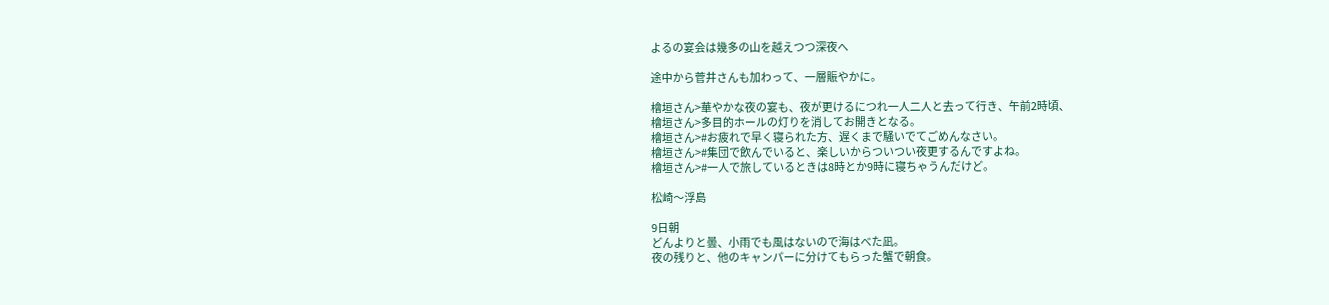よるの宴会は幾多の山を越えつつ深夜へ

途中から菅井さんも加わって、一層賑やかに。

檜垣さん>華やかな夜の宴も、夜が更けるにつれ一人二人と去って行き、午前2時頃、
檜垣さん>多目的ホールの灯りを消してお開きとなる。
檜垣さん>#お疲れで早く寝られた方、遅くまで騒いでてごめんなさい。
檜垣さん>#集団で飲んでいると、楽しいからついつい夜更するんですよね。
檜垣さん>#一人で旅しているときは8時とか9時に寝ちゃうんだけど。

松崎〜浮島

9日朝
どんよりと曇、小雨でも風はないので海はべた凪。
夜の残りと、他のキャンパーに分けてもらった蟹で朝食。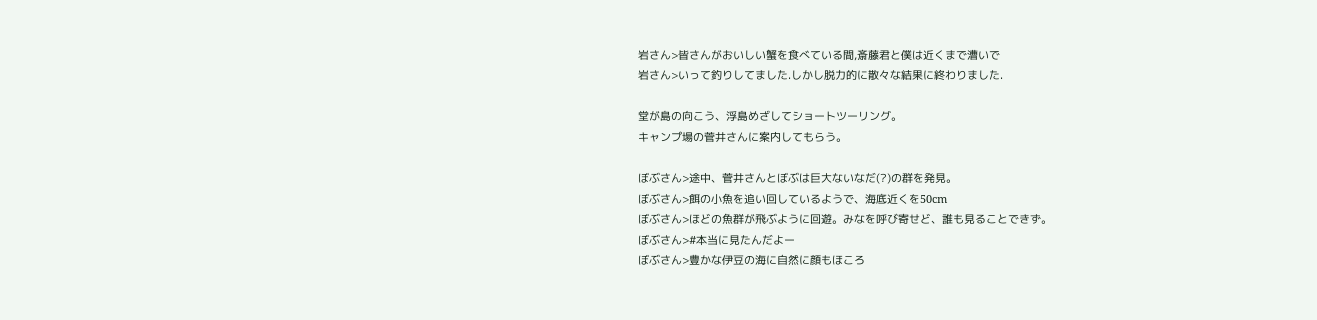岩さん>皆さんがおいしい蟹を食べている間,斎藤君と僕は近くまで漕いで
岩さん>いって釣りしてました.しかし脱力的に散々な結果に終わりました.

堂が島の向こう、浮島めざしてショートツーリング。
キャンプ場の菅井さんに案内してもらう。

ぼぶさん>途中、菅井さんとぼぶは巨大ないなだ(?)の群を発見。
ぼぶさん>餌の小魚を追い回しているようで、海底近くを50cm
ぼぶさん>ほどの魚群が飛ぶように回遊。みなを呼び寄せど、誰も見ることできず。
ぼぶさん>#本当に見たんだよー
ぼぶさん>豊かな伊豆の海に自然に顔もほころ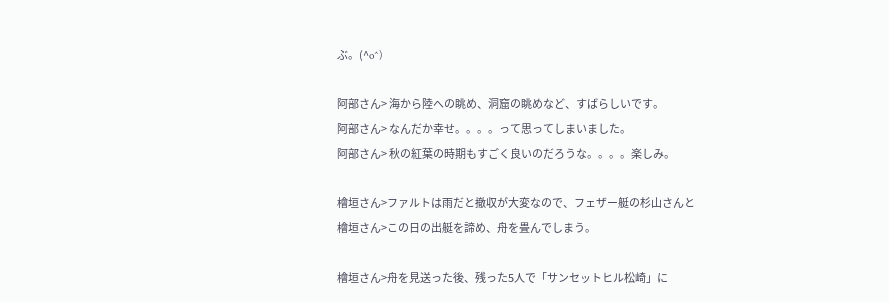ぶ。(^o^)

阿部さん> 海から陸への眺め、洞窟の眺めなど、すばらしいです。
阿部さん> なんだか幸せ。。。。って思ってしまいました。
阿部さん> 秋の紅葉の時期もすごく良いのだろうな。。。。楽しみ。

檜垣さん>ファルトは雨だと撤収が大変なので、フェザー艇の杉山さんと
檜垣さん>この日の出艇を諦め、舟を畳んでしまう。

檜垣さん>舟を見送った後、残った5人で「サンセットヒル松崎」に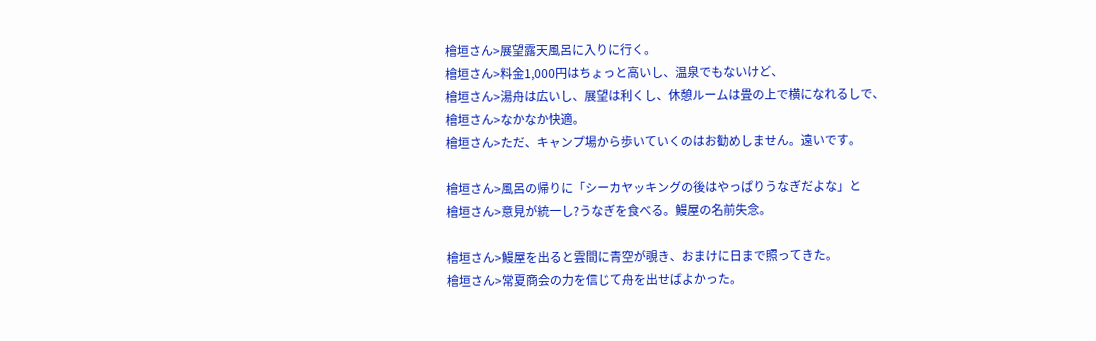檜垣さん>展望露天風呂に入りに行く。
檜垣さん>料金1,000円はちょっと高いし、温泉でもないけど、
檜垣さん>湯舟は広いし、展望は利くし、休憩ルームは畳の上で横になれるしで、
檜垣さん>なかなか快適。
檜垣さん>ただ、キャンプ場から歩いていくのはお勧めしません。遠いです。

檜垣さん>風呂の帰りに「シーカヤッキングの後はやっぱりうなぎだよな」と
檜垣さん>意見が統一し?うなぎを食べる。鰻屋の名前失念。

檜垣さん>鰻屋を出ると雲間に青空が覗き、おまけに日まで照ってきた。
檜垣さん>常夏商会の力を信じて舟を出せばよかった。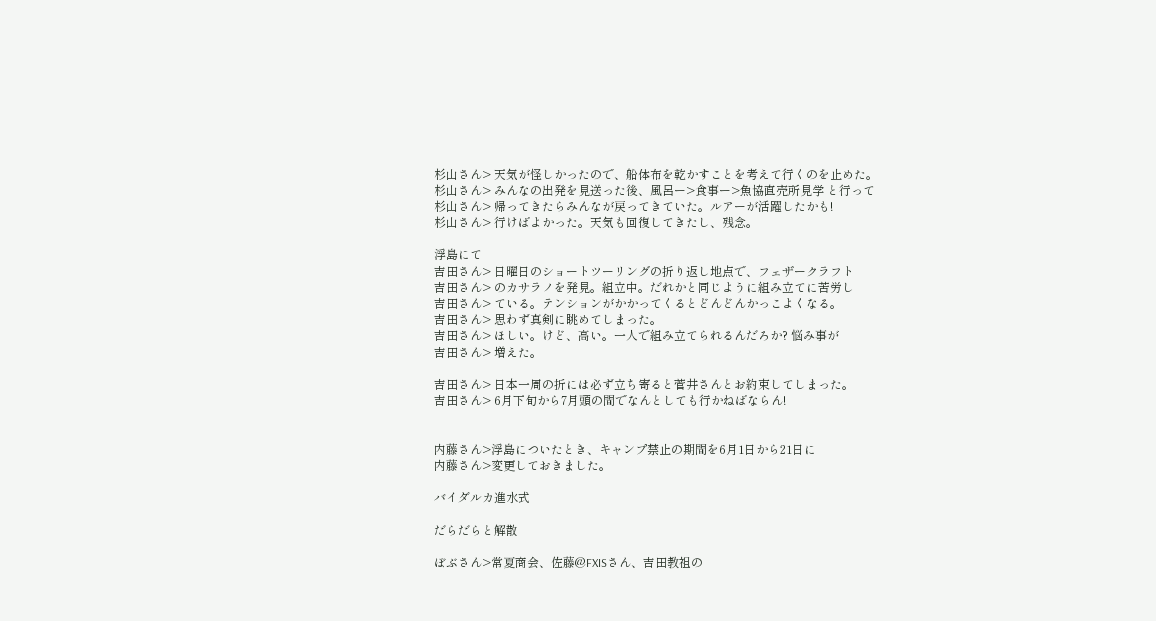杉山さん> 天気が怪しかったので、船体布を乾かすことを考えて行くのを止めた。
杉山さん> みんなの出発を見送った後、風呂ー>食事ー>魚協直売所見学 と行って
杉山さん> 帰ってきたらみんなが戻ってきていた。ルアーが活躍したかも!
杉山さん> 行けばよかった。天気も回復してきたし、残念。

浮島にて
吉田さん> 日曜日のショートツーリングの折り返し地点で、フェザークラフト
吉田さん> のカサラノを発見。組立中。だれかと同じように組み立てに苦労し
吉田さん> ている。テンションがかかってくるとどんどんかっこよくなる。
吉田さん> 思わず真剣に眺めてしまった。
吉田さん> ほしい。けど、高い。一人で組み立てられるんだろか? 悩み事が
吉田さん> 増えた。

吉田さん> 日本一周の折には必ず立ち寄ると菅井さんとお約束してしまった。
吉田さん> 6月下旬から7月頭の間でなんとしても行かねばならん!


内藤さん>浮島についたとき、キャンプ禁止の期間を6月1日から21日に
内藤さん>変更しておきました。

バイダルカ進水式

だらだらと解散

ぼぶさん>常夏商会、佐藤@FXISさん、吉田教祖の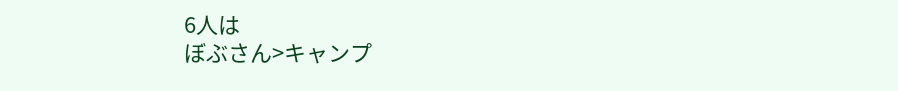6人は
ぼぶさん>キャンプ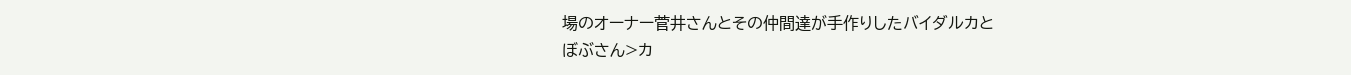場のオーナー菅井さんとその仲間達が手作りしたバイダルカと
ぼぶさん>カ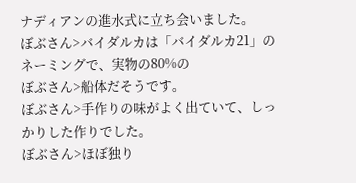ナディアンの進水式に立ち会いました。
ぼぶさん>バイダルカは「バイダルカ21」のネーミングで、実物の80%の
ぼぶさん>船体だそうです。
ぼぶさん>手作りの味がよく出ていて、しっかりした作りでした。
ぼぶさん>ほぼ独り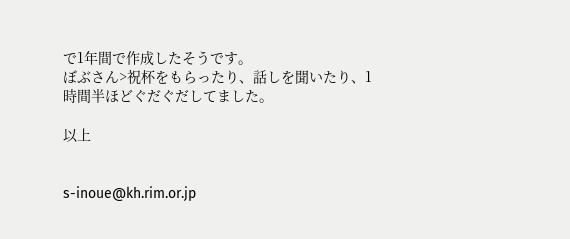で1年間で作成したそうです。
ぼぶさん>祝杯をもらったり、話しを聞いたり、1時間半ほどぐだぐだしてました。

以上


s-inoue@kh.rim.or.jp